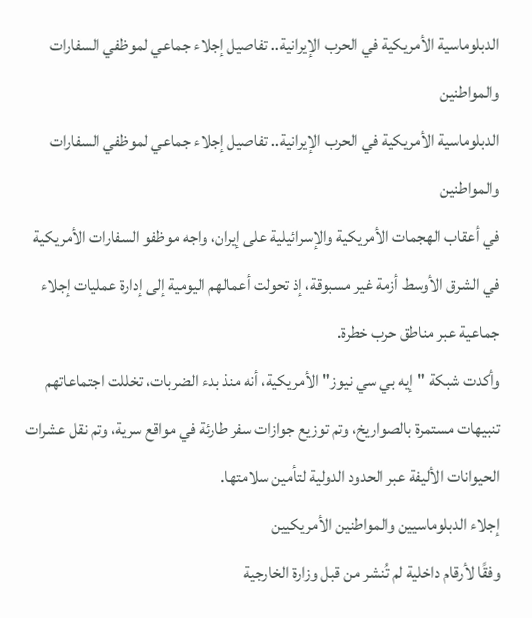الدبلوماسية الأمريكية في الحرب الإيرانية.. تفاصيل إجلاء جماعي لموظفي السفارات والمواطنين
الدبلوماسية الأمريكية في الحرب الإيرانية.. تفاصيل إجلاء جماعي لموظفي السفارات والمواطنين
في أعقاب الهجمات الأمريكية والإسرائيلية على إيران، واجه موظفو السفارات الأمريكية في الشرق الأوسط أزمة غير مسبوقة، إذ تحولت أعمالهم اليومية إلى إدارة عمليات إجلاء جماعية عبر مناطق حرب خطرة.
وأكدت شبكة "إيه بي سي نيوز" الأمريكية، أنه منذ بدء الضربات، تخللت اجتماعاتهم تنبيهات مستمرة بالصواريخ، وتم توزيع جوازات سفر طارئة في مواقع سرية، وتم نقل عشرات الحيوانات الأليفة عبر الحدود الدولية لتأمين سلامتها.
إجلاء الدبلوماسيين والمواطنين الأمريكيين
وفقًا لأرقام داخلية لم تُنشر من قبل وزارة الخارجية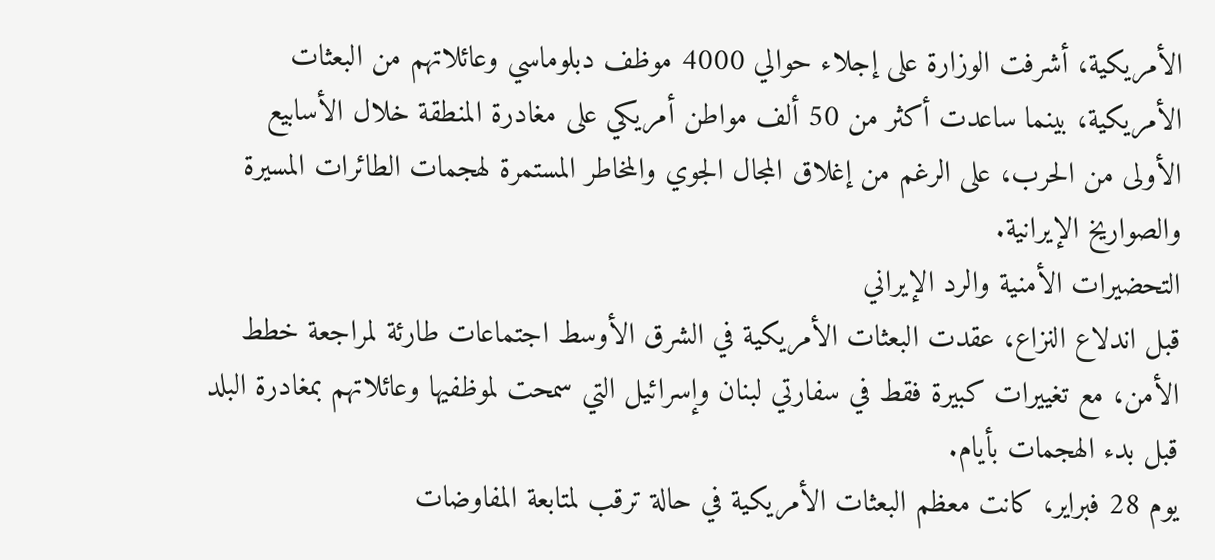الأمريكية، أشرفت الوزارة على إجلاء حوالي 4000 موظف دبلوماسي وعائلاتهم من البعثات الأمريكية، بينما ساعدت أكثر من 50 ألف مواطن أمريكي على مغادرة المنطقة خلال الأسابيع الأولى من الحرب، على الرغم من إغلاق المجال الجوي والمخاطر المستمرة لهجمات الطائرات المسيرة والصواريخ الإيرانية.
التحضيرات الأمنية والرد الإيراني
قبل اندلاع النزاع، عقدت البعثات الأمريكية في الشرق الأوسط اجتماعات طارئة لمراجعة خطط الأمن، مع تغييرات كبيرة فقط في سفارتي لبنان وإسرائيل التي سمحت لموظفيها وعائلاتهم بمغادرة البلد قبل بدء الهجمات بأيام.
يوم 28 فبراير، كانت معظم البعثات الأمريكية في حالة ترقب لمتابعة المفاوضات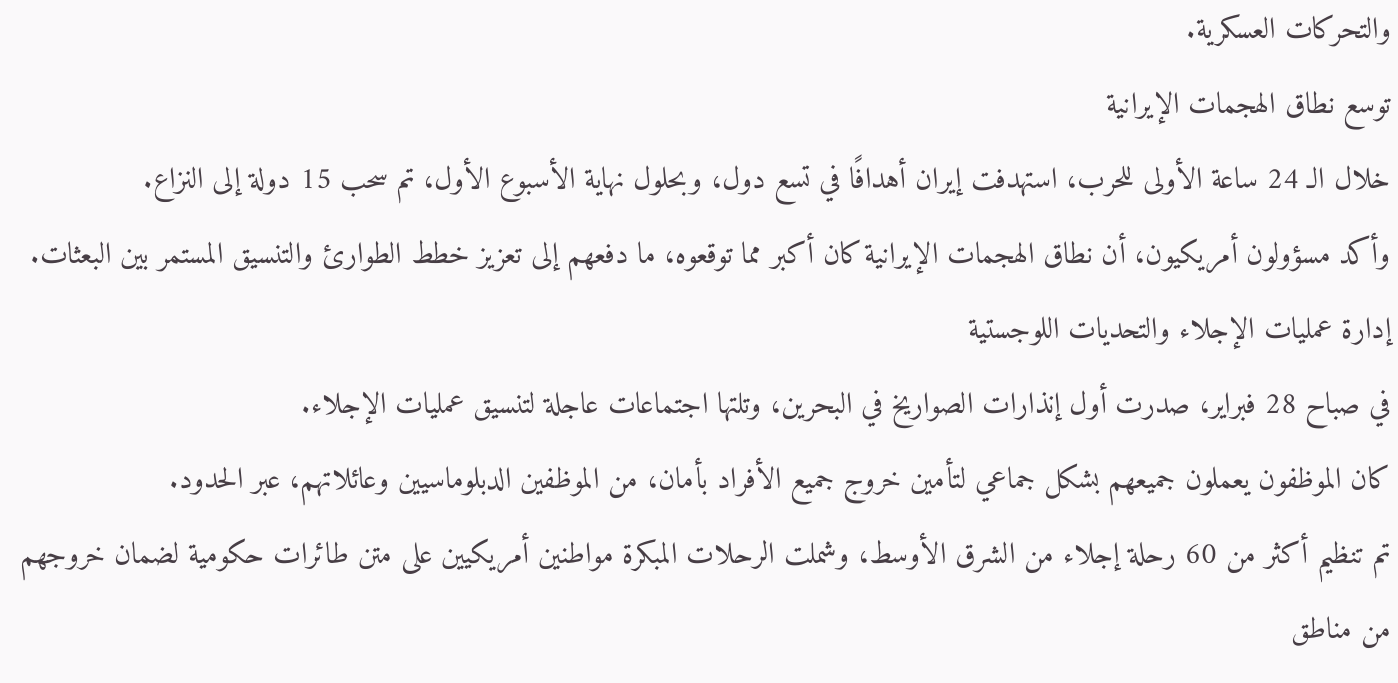والتحركات العسكرية.
توسع نطاق الهجمات الإيرانية
خلال الـ 24 ساعة الأولى للحرب، استهدفت إيران أهدافًا في تسع دول، وبحلول نهاية الأسبوع الأول، تم سحب 15 دولة إلى النزاع.
وأكد مسؤولون أمريكيون، أن نطاق الهجمات الإيرانية كان أكبر مما توقعوه، ما دفعهم إلى تعزيز خطط الطوارئ والتنسيق المستمر بين البعثات.
إدارة عمليات الإجلاء والتحديات اللوجستية
في صباح 28 فبراير، صدرت أول إنذارات الصواريخ في البحرين، وتلتها اجتماعات عاجلة لتنسيق عمليات الإجلاء.
كان الموظفون يعملون جميعهم بشكل جماعي لتأمين خروج جميع الأفراد بأمان، من الموظفين الدبلوماسيين وعائلاتهم، عبر الحدود.
تم تنظيم أكثر من 60 رحلة إجلاء من الشرق الأوسط، وشملت الرحلات المبكرة مواطنين أمريكيين على متن طائرات حكومية لضمان خروجهم من مناطق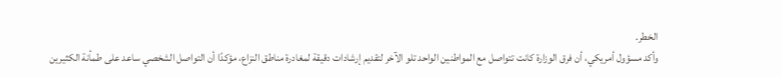الخطر.
وأكد مسؤول أمريكي، أن فرق الوزارة كانت تتواصل مع المواطنين الواحد تلو الآخر لتقديم إرشادات دقيقة لمغادرة مناطق النزاع، مؤكدًا أن التواصل الشخصي ساعد على طمأنة الكثيرين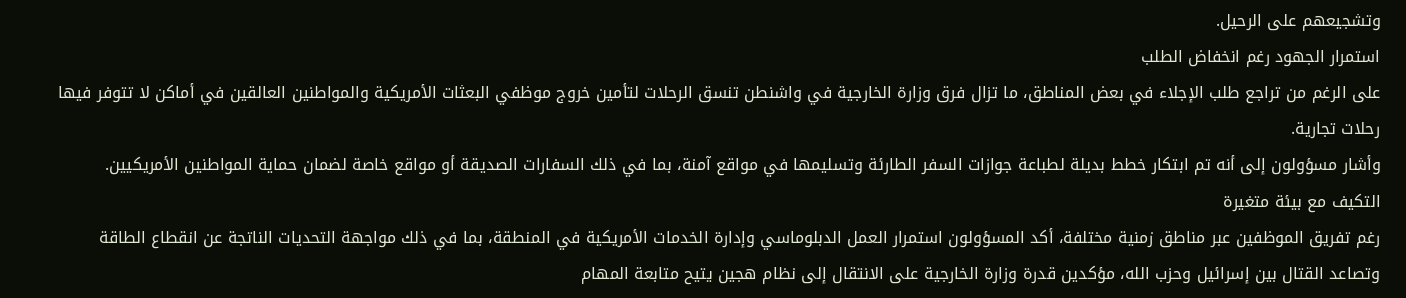وتشجيعهم على الرحيل.
استمرار الجهود رغم انخفاض الطلب
على الرغم من تراجع طلب الإجلاء في بعض المناطق، ما تزال فرق وزارة الخارجية في واشنطن تنسق الرحلات لتأمين خروج موظفي البعثات الأمريكية والمواطنين العالقين في أماكن لا تتوفر فيها رحلات تجارية.
وأشار مسؤولون إلى أنه تم ابتكار خطط بديلة لطباعة جوازات السفر الطارئة وتسليمها في مواقع آمنة، بما في ذلك السفارات الصديقة أو مواقع خاصة لضمان حماية المواطنين الأمريكيين.
التكيف مع بيئة متغيرة
رغم تفريق الموظفين عبر مناطق زمنية مختلفة، أكد المسؤولون استمرار العمل الدبلوماسي وإدارة الخدمات الأمريكية في المنطقة، بما في ذلك مواجهة التحديات الناتجة عن انقطاع الطاقة وتصاعد القتال بين إسرائيل وحزب الله، مؤكدين قدرة وزارة الخارجية على الانتقال إلى نظام هجين يتيح متابعة المهام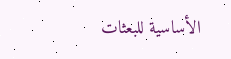الأساسية للبعثات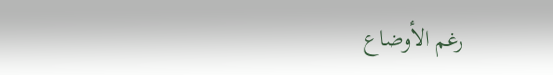رغم الأوضاع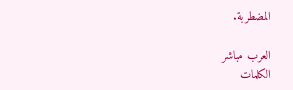المضطربة.

العرب مباشر
الكلمات